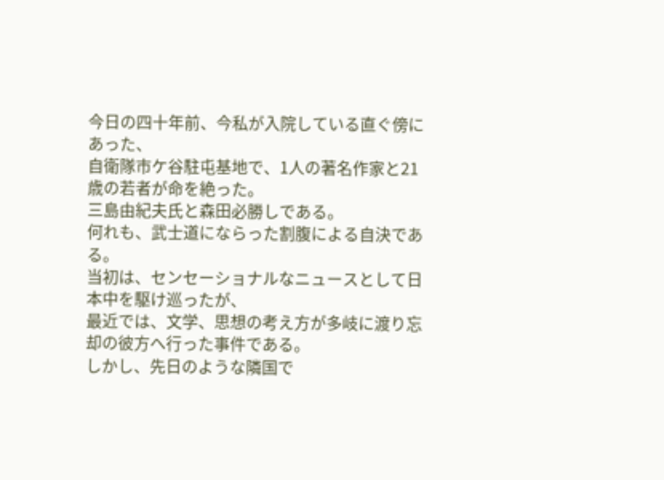今日の四十年前、今私が入院している直ぐ傍にあった、
自衛隊市ケ谷駐屯基地で、1人の著名作家と21歳の若者が命を絶った。
三島由紀夫氏と森田必勝しである。
何れも、武士道にならった割腹による自決である。
当初は、センセーショナルなニュースとして日本中を駆け巡ったが、
最近では、文学、思想の考え方が多岐に渡り忘却の彼方へ行った事件である。
しかし、先日のような隣国で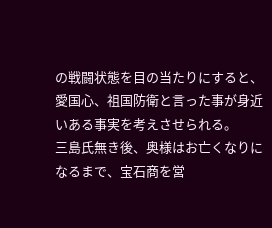の戦闘状態を目の当たりにすると、愛国心、祖国防衛と言った事が身近いある事実を考えさせられる。
三島氏無き後、奥様はお亡くなりになるまで、宝石商を営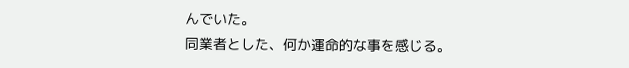んでいた。
同業者とした、何か運命的な事を感じる。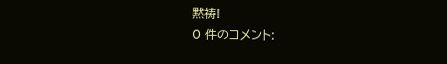黙祷!
0 件のコメント: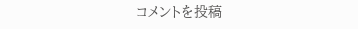コメントを投稿